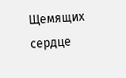Щемящих сердце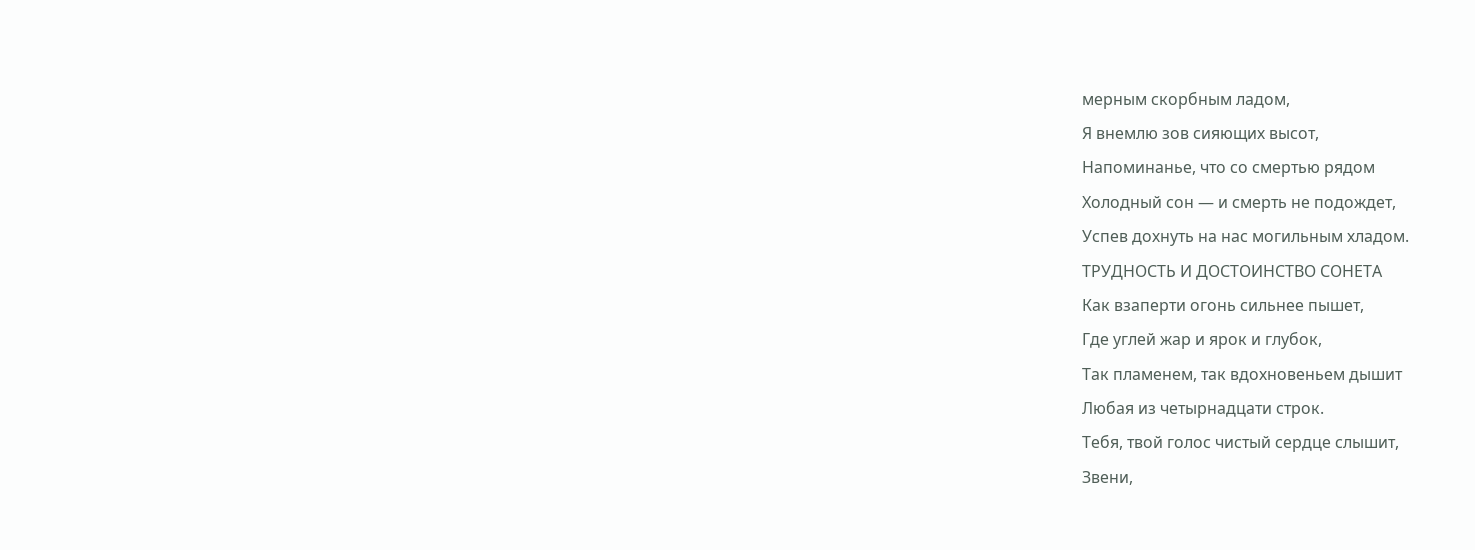мерным скорбным ладом,
Я внемлю зов сияющих высот,
Напоминанье, что со смертью рядом
Холодный сон — и смерть не подождет,
Успев дохнуть на нас могильным хладом.
ТРУДНОСТЬ И ДОСТОИНСТВО СОНЕТА
Как взаперти огонь сильнее пышет,
Где углей жар и ярок и глубок,
Так пламенем, так вдохновеньем дышит
Любая из четырнадцати строк.
Тебя, твой голос чистый сердце слышит,
Звени,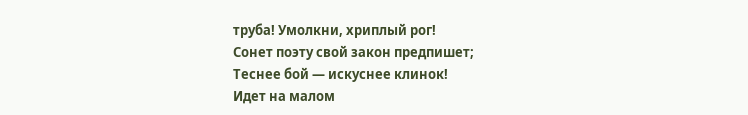труба! Умолкни, хриплый рог!
Сонет поэту свой закон предпишет;
Теснее бой — искуснее клинок!
Идет на малом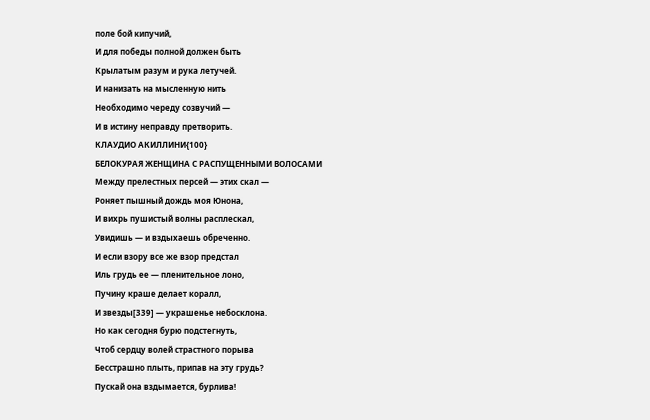поле бой кипучий,
И для победы полной должен быть
Крылатым разум и рука летучей.
И нанизать на мысленную нить
Необходимо череду созвучий —
И в истину неправду претворить.
КЛАУДИО АКИЛЛИНИ{100}
БЕЛОКУРАЯ ЖЕНЩИНА С РАСПУЩЕННЫМИ ВОЛОСАМИ
Между прелестных персей — этих скал —
Роняет пышный дождь моя Юнона,
И вихрь пушистый волны расплескал,
Увидишь — и вздыхаешь обреченно.
И если взору все же взор предстал
Иль грудь ее — пленительное лоно,
Пучину краше делает коралл,
И звезды[339] — украшенье небосклона.
Но как сегодня бурю подстегнуть,
Чтоб сердцу волей страстного порыва
Бесстрашно плыть, припав на эту грудь?
Пускай она вздымается, бурлива!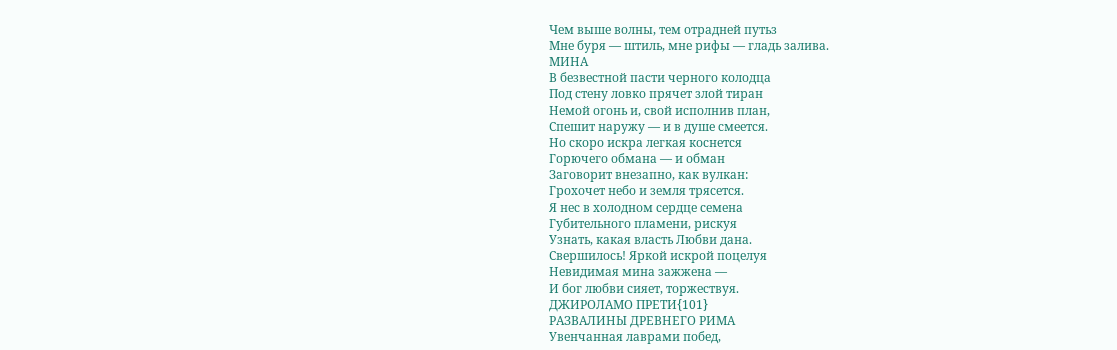Чем выше волны, тем отрадней путьз
Мне буря — штиль, мне рифы — гладь залива.
МИНА
В безвестной пасти черного колодца
Под стену ловко прячет злой тиран
Немой огонь и, свой исполнив план,
Спешит наружу — и в душе смеется.
Но скоро искра легкая коснется
Горючего обмана — и обман
Заговорит внезапно, как вулкан:
Грохочет небо и земля трясется.
Я нес в холодном сердце семена
Губительного пламени, рискуя
Узнать, какая власть Любви дана.
Свершилось! Яркой искрой поцелуя
Невидимая мина зажжена —
И бог любви сияет, торжествуя.
ДЖИРОЛАМО ПРЕТИ{101}
РАЗВАЛИНЫ ДРЕВНЕГО РИМА
Увенчанная лаврами побед,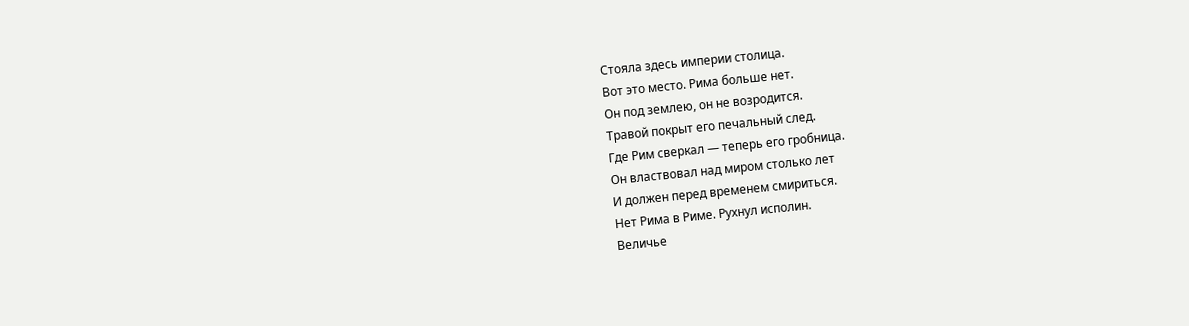Стояла здесь империи столица.
Вот это место. Рима больше нет.
Он под землею, он не возродится.
Травой покрыт его печальный след.
Где Рим сверкал — теперь его гробница.
Он властвовал над миром столько лет
И должен перед временем смириться.
Нет Рима в Риме. Рухнул исполин.
Величье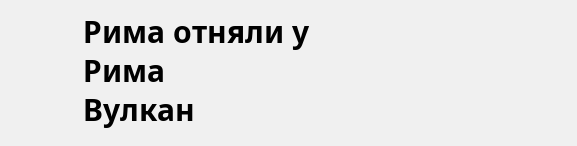Рима отняли у Рима
Вулкан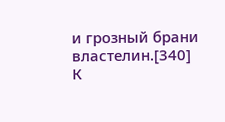и грозный брани властелин.[340]
К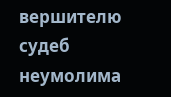вершителю судеб неумолима